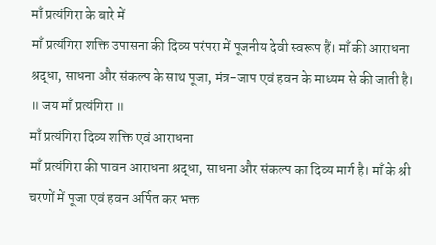माँ प्रत्यंगिरा के बारे में
माँ प्रत्यंगिरा शक्ति उपासना की दिव्य परंपरा में पूजनीय देवी स्वरूप हैं। माँ की आराधना श्रद्धा, साधना और संकल्प के साथ पूजा, मंत्र-जाप एवं हवन के माध्यम से की जाती है।
॥ जय माँ प्रत्यंगिरा ॥
माँ प्रत्यंगिरा दिव्य शक्ति एवं आराधना
माँ प्रत्यंगिरा की पावन आराधना श्रद्धा, साधना और संकल्प का दिव्य मार्ग है। माँ के श्री चरणों में पूजा एवं हवन अर्पित कर भक्त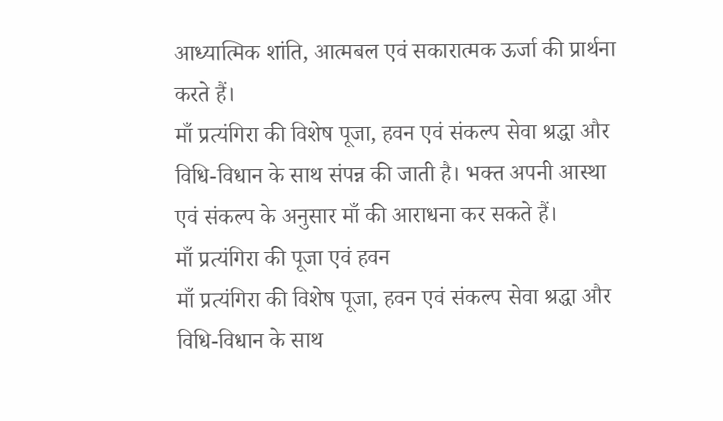आध्यात्मिक शांति, आत्मबल एवं सकारात्मक ऊर्जा की प्रार्थना करते हैं।
माँ प्रत्यंगिरा की विशेष पूजा, हवन एवं संकल्प सेवा श्रद्धा और विधि-विधान के साथ संपन्न की जाती है। भक्त अपनी आस्था एवं संकल्प के अनुसार माँ की आराधना कर सकते हैं।
माँ प्रत्यंगिरा की पूजा एवं हवन
माँ प्रत्यंगिरा की विशेष पूजा, हवन एवं संकल्प सेवा श्रद्धा और विधि-विधान के साथ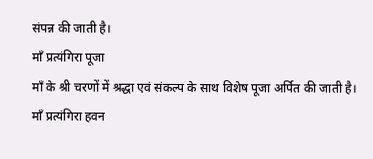संपन्न की जाती है।
माँ प्रत्यंगिरा पूजा
माँ के श्री चरणों में श्रद्धा एवं संकल्प के साथ विशेष पूजा अर्पित की जाती है।
माँ प्रत्यंगिरा हवन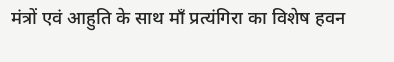मंत्रों एवं आहुति के साथ माँ प्रत्यंगिरा का विशेष हवन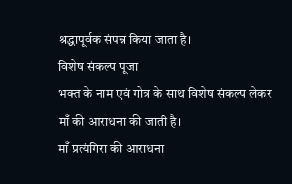श्रद्धापूर्वक संपन्न किया जाता है।
विशेष संकल्प पूजा
भक्त के नाम एवं गोत्र के साथ विशेष संकल्प लेकर माँ की आराधना की जाती है।
माँ प्रत्यंगिरा की आराधना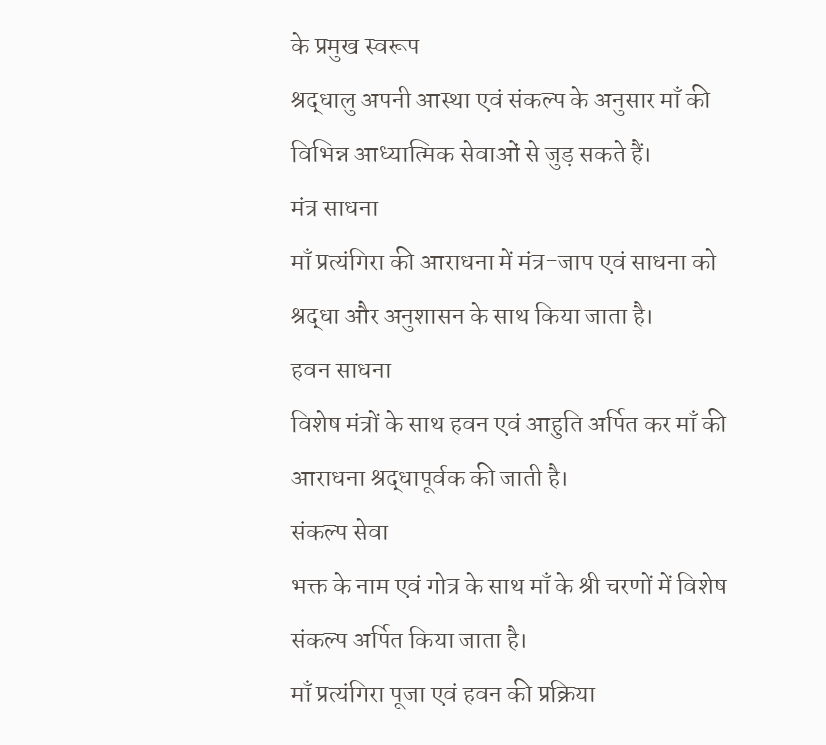के प्रमुख स्वरूप
श्रद्धालु अपनी आस्था एवं संकल्प के अनुसार माँ की विभिन्न आध्यात्मिक सेवाओं से जुड़ सकते हैं।
मंत्र साधना
माँ प्रत्यंगिरा की आराधना में मंत्र-जाप एवं साधना को श्रद्धा और अनुशासन के साथ किया जाता है।
हवन साधना
विशेष मंत्रों के साथ हवन एवं आहुति अर्पित कर माँ की आराधना श्रद्धापूर्वक की जाती है।
संकल्प सेवा
भक्त के नाम एवं गोत्र के साथ माँ के श्री चरणों में विशेष संकल्प अर्पित किया जाता है।
माँ प्रत्यंगिरा पूजा एवं हवन की प्रक्रिया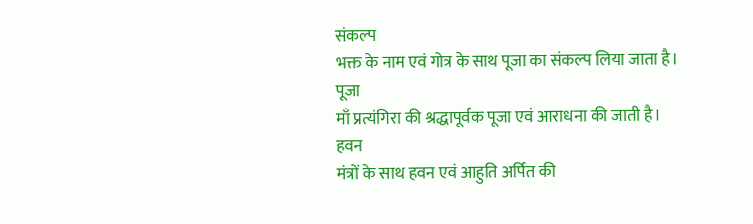संकल्प
भक्त के नाम एवं गोत्र के साथ पूजा का संकल्प लिया जाता है।
पूजा
माँ प्रत्यंगिरा की श्रद्धापूर्वक पूजा एवं आराधना की जाती है।
हवन
मंत्रों के साथ हवन एवं आहुति अर्पित की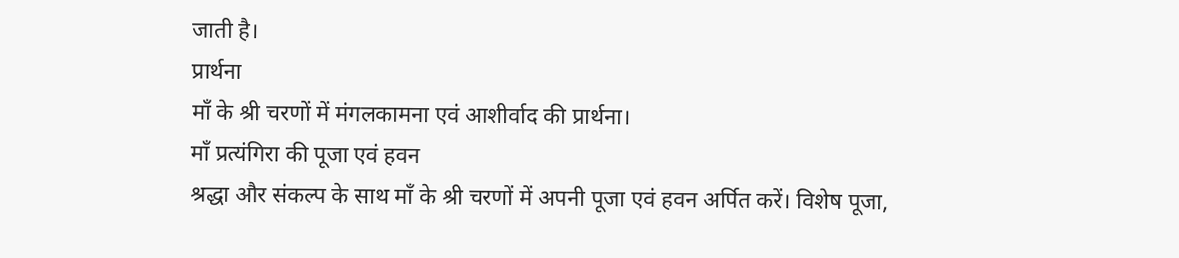जाती है।
प्रार्थना
माँ के श्री चरणों में मंगलकामना एवं आशीर्वाद की प्रार्थना।
माँ प्रत्यंगिरा की पूजा एवं हवन
श्रद्धा और संकल्प के साथ माँ के श्री चरणों में अपनी पूजा एवं हवन अर्पित करें। विशेष पूजा,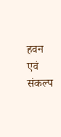हवन एवं संकल्प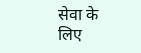सेवा के लिए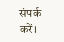संपर्क करें।